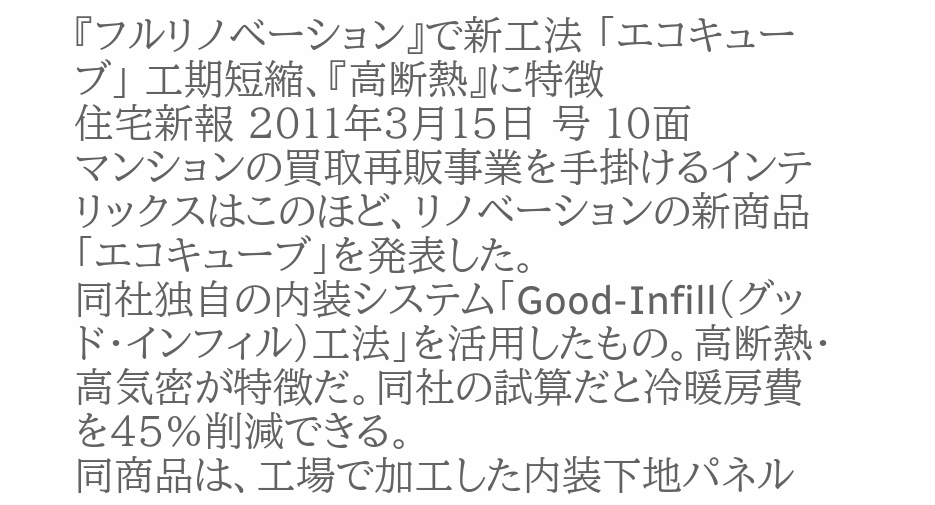『フルリノベーション』で新工法 「エコキューブ」 工期短縮、『高断熱』に特徴
住宅新報 2011年3月15日 号 10面
マンションの買取再販事業を手掛けるインテリックスはこのほど、リノベーションの新商品「エコキューブ」を発表した。
同社独自の内装システム「Good-Infill(グッド・インフィル)工法」を活用したもの。高断熱・高気密が特徴だ。同社の試算だと冷暖房費を45%削減できる。
同商品は、工場で加工した内装下地パネル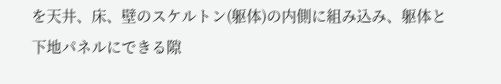を天井、床、壁のスケルトン(躯体)の内側に組み込み、躯体と下地パネルにできる隙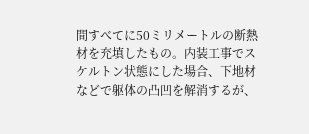間すべてに50ミリメートルの断熱材を充填したもの。内装工事でスケルトン状態にした場合、下地材などで躯体の凸凹を解消するが、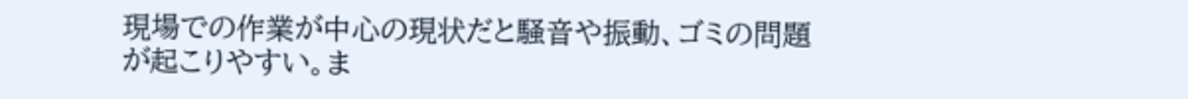現場での作業が中心の現状だと騒音や振動、ゴミの問題が起こりやすい。ま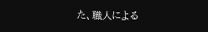た、職人による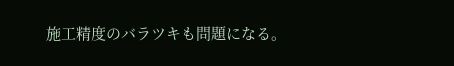施工精度のバラツキも問題になる。